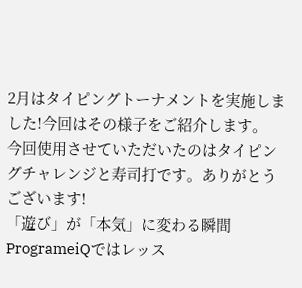2月はタイピングトーナメントを実施しました!今回はその様子をご紹介します。
今回使用させていただいたのはタイピングチャレンジと寿司打です。ありがとうございます!
「遊び」が「本気」に変わる瞬間
ProgrameiQではレッス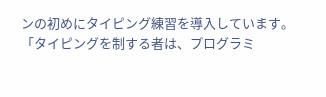ンの初めにタイピング練習を導入しています。
「タイピングを制する者は、プログラミ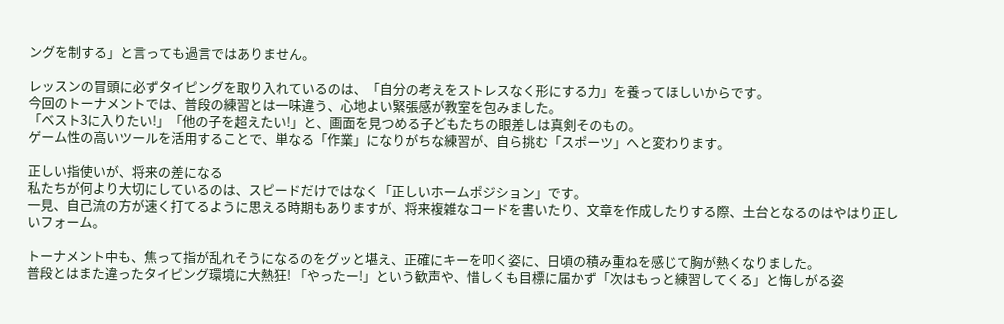ングを制する」と言っても過言ではありません。

レッスンの冒頭に必ずタイピングを取り入れているのは、「自分の考えをストレスなく形にする力」を養ってほしいからです。
今回のトーナメントでは、普段の練習とは一味違う、心地よい緊張感が教室を包みました。
「ベスト3に入りたい!」「他の子を超えたい!」と、画面を見つめる子どもたちの眼差しは真剣そのもの。
ゲーム性の高いツールを活用することで、単なる「作業」になりがちな練習が、自ら挑む「スポーツ」へと変わります。

正しい指使いが、将来の差になる
私たちが何より大切にしているのは、スピードだけではなく「正しいホームポジション」です。
一見、自己流の方が速く打てるように思える時期もありますが、将来複雑なコードを書いたり、文章を作成したりする際、土台となるのはやはり正しいフォーム。

トーナメント中も、焦って指が乱れそうになるのをグッと堪え、正確にキーを叩く姿に、日頃の積み重ねを感じて胸が熱くなりました。
普段とはまた違ったタイピング環境に大熱狂! 「やったー!」という歓声や、惜しくも目標に届かず「次はもっと練習してくる」と悔しがる姿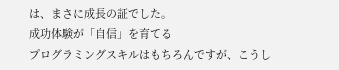は、まさに成長の証でした。
成功体験が「自信」を育てる
プログラミングスキルはもちろんですが、こうし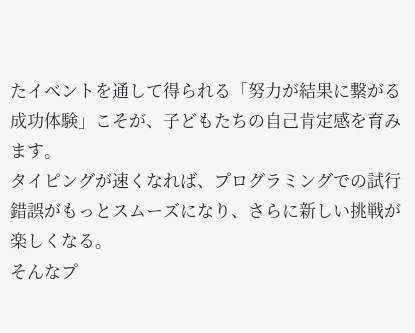たイベントを通して得られる「努力が結果に繋がる成功体験」こそが、子どもたちの自己肯定感を育みます。
タイピングが速くなれば、プログラミングでの試行錯誤がもっとスムーズになり、さらに新しい挑戦が楽しくなる。
そんなプ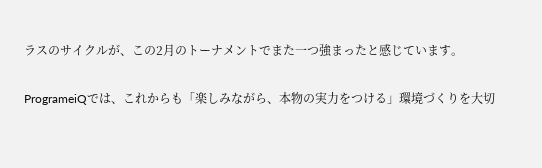ラスのサイクルが、この2月のトーナメントでまた一つ強まったと感じています。

ProgrameiQでは、これからも「楽しみながら、本物の実力をつける」環境づくりを大切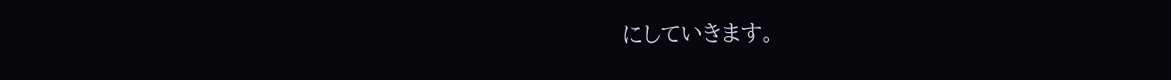にしていきます。